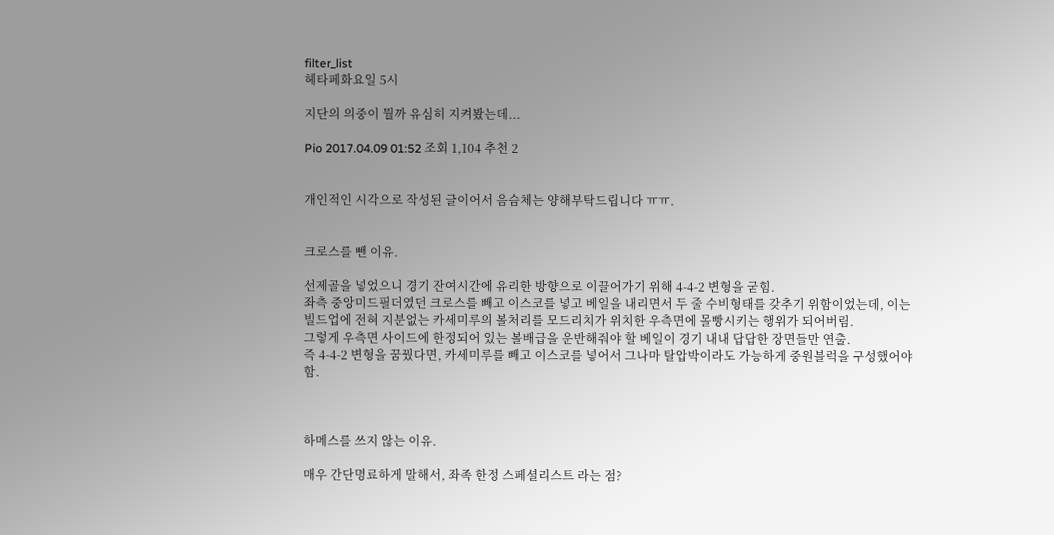filter_list
헤타페화요일 5시

지단의 의중이 뭘까 유심히 지켜봤는데...

Pio 2017.04.09 01:52 조회 1,104 추천 2


개인적인 시각으로 작성된 글이어서 음슴체는 양해부탁드립니다 ㅠㅠ.


크로스를 뺀 이유.

선제골을 넣었으니 경기 잔여시간에 유리한 방향으로 이끌어가기 위해 4-4-2 변형을 굳힘.
좌측 중앙미드필더였던 크로스를 빼고 이스코를 넣고 베일을 내리면서 두 줄 수비형태를 갖추기 위함이었는데, 이는 빌드업에 전혀 지분없는 카세미루의 볼처리를 모드리치가 위치한 우측면에 몰빵시키는 행위가 되어버림.
그렇게 우측면 사이드에 한정되어 있는 볼배급을 운반해줘야 할 베일이 경기 내내 답답한 장면들만 연출.
즉 4-4-2 변형을 꿈꿨다면, 카세미루를 빼고 이스코를 넣어서 그나마 탈압박이라도 가능하게 중원블럭을 구성했어야함.



하메스를 쓰지 않는 이유.

매우 간단명료하게 말해서, 좌족 한정 스페셜리스트 라는 점?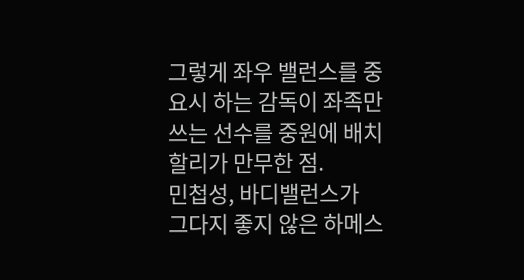그렇게 좌우 밸런스를 중요시 하는 감독이 좌족만 쓰는 선수를 중원에 배치할리가 만무한 점.
민첩성, 바디밸런스가 그다지 좋지 않은 하메스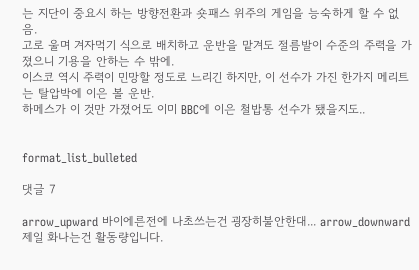는 지단이 중요시 하는 방향전환과 숏패스 위주의 게임을 능숙하게 할 수 없음.
고로 울며 겨자먹기 식으로 배치하고 운반을 맡겨도 절름발이 수준의 주력을 가졌으니 기용을 안하는 수 밖에.
이스코 역시 주력이 민망할 정도로 느리긴 하지만, 이 선수가 가진 한가지 메리트는 탈압박에 이은 볼 운반.
하메스가 이 것만 가졌어도 이미 BBC에 이은 철밥통 선수가 됐을지도..


format_list_bulleted

댓글 7

arrow_upward 바이에른전에 나초쓰는건 굉장히불안한대... arrow_downward 제일 화나는건 활동량입니다.